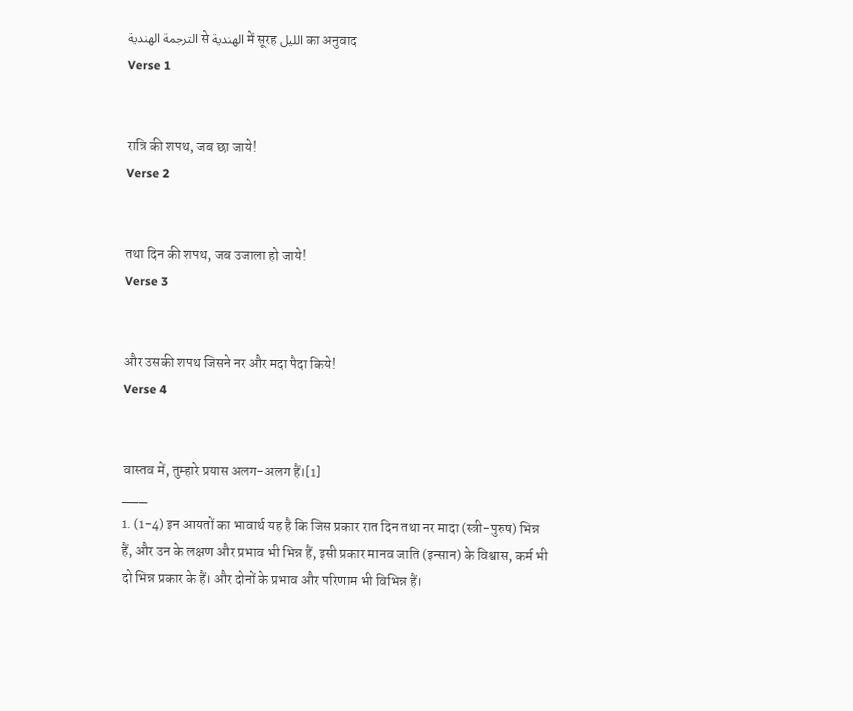الترجمة الهندية से الهندية में सूरह الليل का अनुवाद
Verse 1


रात्रि की शपथ, जब छा जाये!
Verse 2


तथा दिन की शपथ, जब उजाला हो जाये!
Verse 3


और उसकी शपथ जिसने नर और मदा पैदा किये!
Verse 4


वास्तव में, तुम्हारे प्रयास अलग-अलग हैं।[1]
___
1. (1-4) इन आयतों का भावार्थ यह है कि जिस प्रकार रात दिन तथा नर मादा (स्त्री-पुरुष) भिन्न हैं, और उन के लक्षण और प्रभाव भी भिन्न हैं, इसी प्रकार मानव जाति (इन्सान) के विश्वास, कर्म भी दो भिन्न प्रकार के हैं। और दोनों के प्रभाव और परिणाम भी विभिन्न हैं।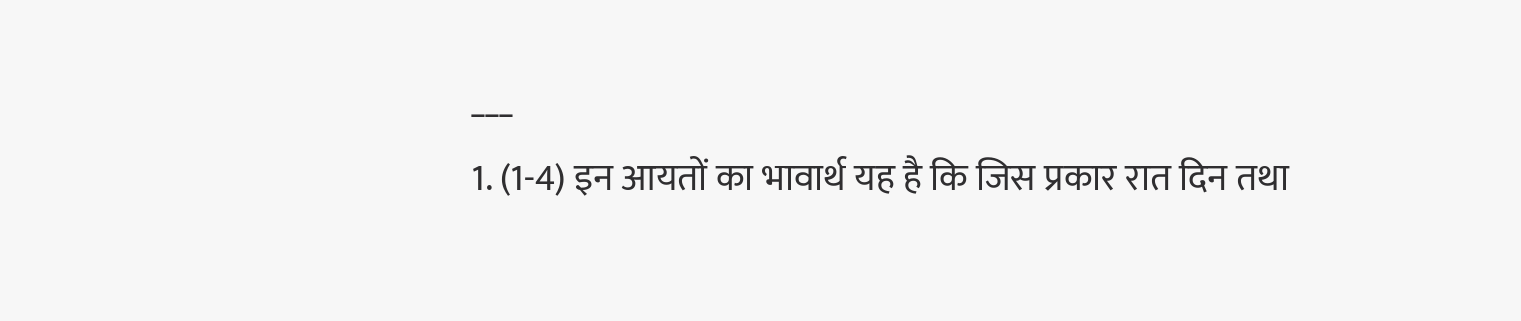___
1. (1-4) इन आयतों का भावार्थ यह है कि जिस प्रकार रात दिन तथा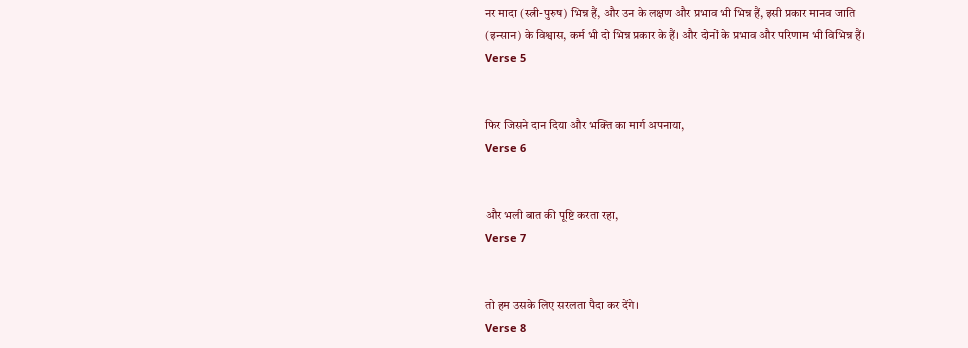नर मादा (स्त्री-पुरुष) भिन्न हैं, और उन के लक्षण और प्रभाव भी भिन्न हैं, इसी प्रकार मानव जाति (इन्सान) के विश्वास, कर्म भी दो भिन्न प्रकार के हैं। और दोनों के प्रभाव और परिणाम भी विभिन्न हैं।
Verse 5


फिर जिसने दान दिया और भक्ति का मार्ग अपनाया,
Verse 6


और भली बात की पूष्टि करता रहा,
Verse 7


तो हम उसके लिए सरलता पैदा कर देंगे।
Verse 8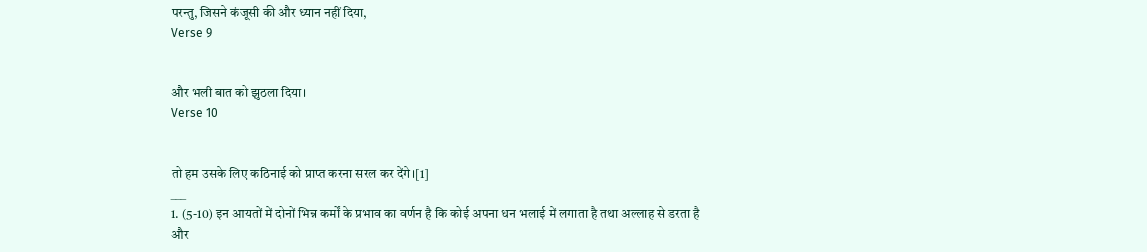परन्तु, जिसने कंजूसी की और ध्यान नहीं दिया,
Verse 9


और भली बात को झुठला दिया।
Verse 10


तो हम उसके लिए कठिनाई को प्राप्त करना सरल कर देंगे।[1]
___
1. (5-10) इन आयतों में दोनों भिन्न कर्मों के प्रभाव का वर्णन है कि कोई अपना धन भलाई में लगाता है तथा अल्लाह से डरता है और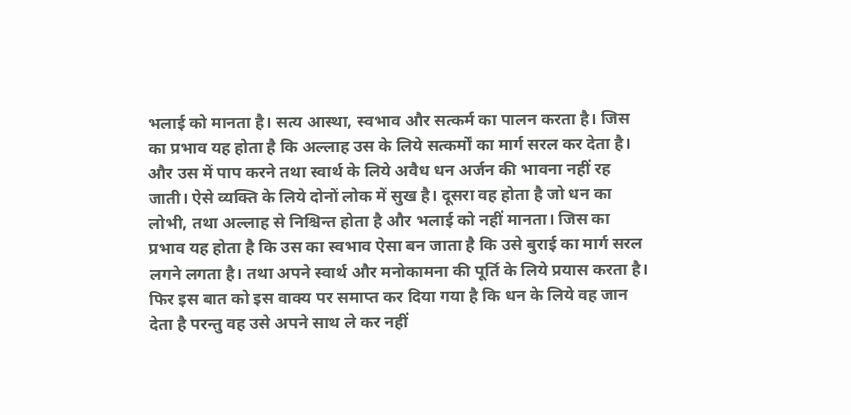भलाई को मानता है। सत्य आस्था, स्वभाव और सत्कर्म का पालन करता है। जिस का प्रभाव यह होता है कि अल्लाह उस के लिये सत्कर्मों का मार्ग सरल कर देता है। और उस में पाप करने तथा स्वार्थ के लिये अवैध धन अर्जन की भावना नहीं रह जाती। ऐसे व्यक्ति के लिये दोनों लोक में सुख है। दूसरा वह होता है जो धन का लोभी, तथा अल्लाह से निश्चिन्त होता है और भलाई को नहीं मानता। जिस का प्रभाव यह होता है कि उस का स्वभाव ऐसा बन जाता है कि उसे बुराई का मार्ग सरल लगने लगता है। तथा अपने स्वार्थ और मनोकामना की पूर्ति के लिये प्रयास करता है। फिर इस बात को इस वाक्य पर समाप्त कर दिया गया है कि धन के लिये वह जान देता है परन्तु वह उसे अपने साथ ले कर नहीं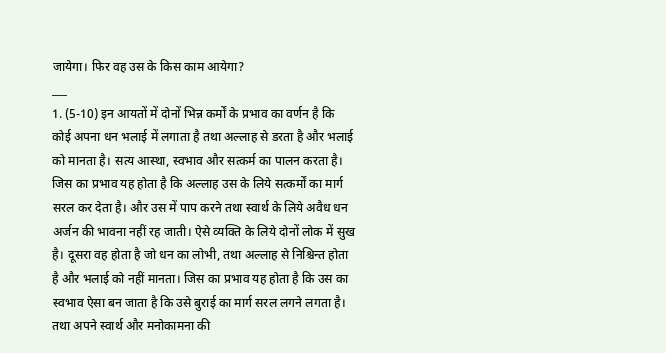जायेगा। फिर वह उस के किस काम आयेगा?
___
1. (5-10) इन आयतों में दोनों भिन्न कर्मों के प्रभाव का वर्णन है कि कोई अपना धन भलाई में लगाता है तथा अल्लाह से डरता है और भलाई को मानता है। सत्य आस्था, स्वभाव और सत्कर्म का पालन करता है। जिस का प्रभाव यह होता है कि अल्लाह उस के लिये सत्कर्मों का मार्ग सरल कर देता है। और उस में पाप करने तथा स्वार्थ के लिये अवैध धन अर्जन की भावना नहीं रह जाती। ऐसे व्यक्ति के लिये दोनों लोक में सुख है। दूसरा वह होता है जो धन का लोभी, तथा अल्लाह से निश्चिन्त होता है और भलाई को नहीं मानता। जिस का प्रभाव यह होता है कि उस का स्वभाव ऐसा बन जाता है कि उसे बुराई का मार्ग सरल लगने लगता है। तथा अपने स्वार्थ और मनोकामना की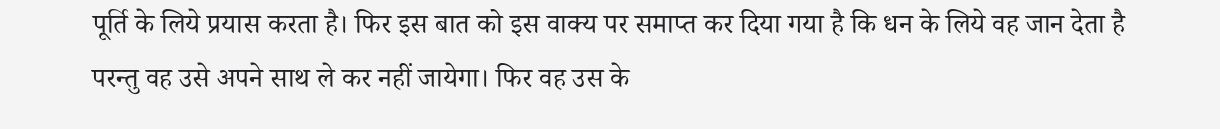पूर्ति के लिये प्रयास करता है। फिर इस बात को इस वाक्य पर समाप्त कर दिया गया है कि धन के लिये वह जान देता है परन्तु वह उसे अपने साथ ले कर नहीं जायेगा। फिर वह उस के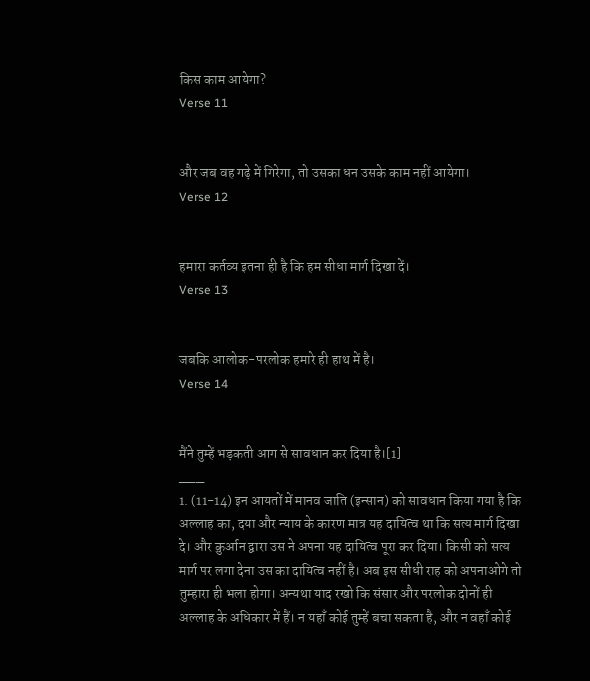किस काम आयेगा?
Verse 11


और जब वह गढ़े में गिरेगा, तो उसका धन उसके काम नहीं आयेगा।
Verse 12


हमारा कर्तव्य इतना ही है कि हम सीधा मार्ग दिखा दें।
Verse 13


जबकि आलोक-परलोक हमारे ही हाथ में है।
Verse 14


मैंने तुम्हें भड़कती आग से सावधान कर दिया है।[1]
___
1. (11-14) इन आयतों में मानव जाति (इन्सान) को सावधान किया गया है कि अल्लाह का, दया और न्याय के कारण मात्र यह दायित्व था कि सत्य मार्ग दिखा दे। और क़ुर्आन द्वारा उस ने अपना यह दायित्व पूरा कर दिया। किसी को सत्य मार्ग पर लगा देना उस का दायित्व नहीं है। अब इस सीधी राह को अपनाओगे तो तुम्हारा ही भला होगा। अन्यथा याद रखो कि संसार और परलोक दोनों ही अल्लाह के अधिकार में हैं। न यहाँ कोई तुम्हें बचा सकता है, और न वहाँ कोई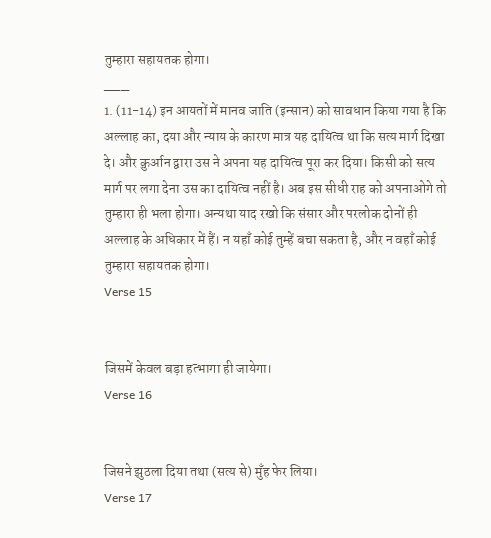तुम्हारा सहायतक होगा।
___
1. (11-14) इन आयतों में मानव जाति (इन्सान) को सावधान किया गया है कि अल्लाह का, दया और न्याय के कारण मात्र यह दायित्व था कि सत्य मार्ग दिखा दे। और क़ुर्आन द्वारा उस ने अपना यह दायित्व पूरा कर दिया। किसी को सत्य मार्ग पर लगा देना उस का दायित्व नहीं है। अब इस सीधी राह को अपनाओगे तो तुम्हारा ही भला होगा। अन्यथा याद रखो कि संसार और परलोक दोनों ही अल्लाह के अधिकार में हैं। न यहाँ कोई तुम्हें बचा सकता है, और न वहाँ कोई तुम्हारा सहायतक होगा।
Verse 15


जिसमें केवल बड़ा हत्भागा ही जायेगा।
Verse 16


जिसने झुठला दिया तथा (सत्य से) मुँह फेर लिया।
Verse 17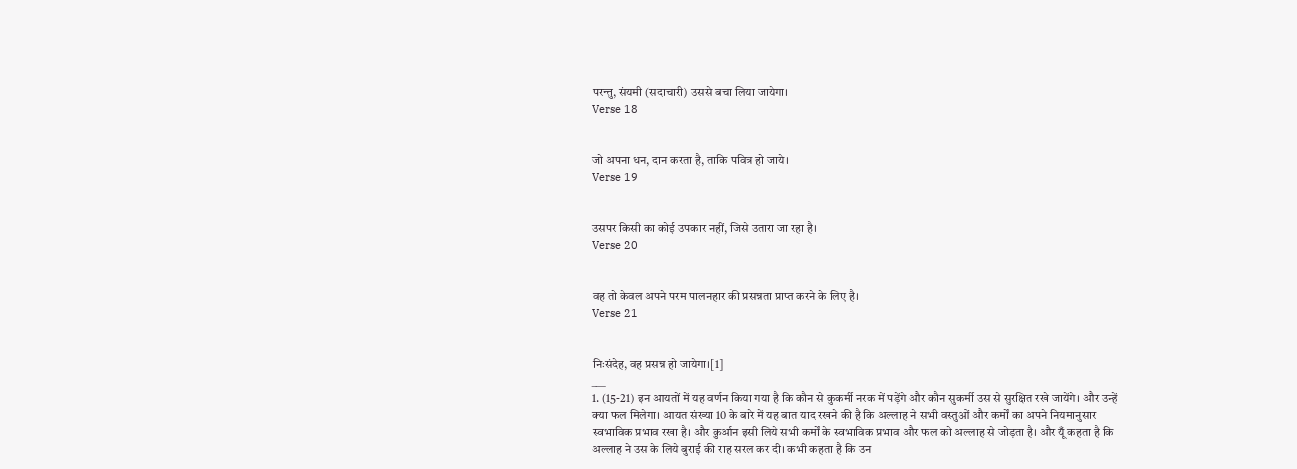परन्तु, संयमी (सदाचारी) उससे बचा लिया जायेगा।
Verse 18


जो अपना धन, दान करता है, ताकि पवित्र हो जाये।
Verse 19


उसपर किसी का कोई उपकार नहीं, जिसे उतारा जा रहा है।
Verse 20


वह तो केवल अपने परम पालनहार की प्रसन्नता प्राप्त करने के लिए है।
Verse 21


निःसंदेह, वह प्रसन्न हो जायेगा।[1]
___
1. (15-21) इन आयतों में यह वर्णन किया गया है कि कौन से कुकर्मी नरक में पड़ेंगे और कौन सुकर्मी उस से सुरक्षित रखे जायेंगे। और उन्हें क्या फल मिलेगा। आयत संख्या 10 के बारे में यह बात याद रखने की है कि अल्लाह ने सभी वस्तुओं और कर्मों का अपने नियमानुसार स्वभाविक प्रभाव रखा है। और क़ुर्आन इसी लिये सभी कर्मों के स्वभाविक प्रभाव और फल को अल्लाह से जोड़ता है। और यूँ कहता है कि अल्लाह ने उस के लिये बुराई की राह सरल कर दी। कभी कहता है कि उन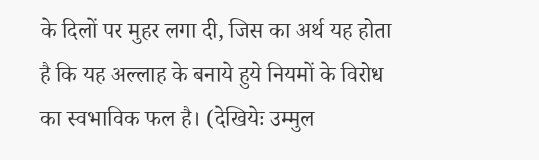के दिलों पर मुहर लगा दी, जिस का अर्थ यह होता है कि यह अल्लाह के बनाये हुये नियमों के विरोध का स्वभाविक फल है। (देखियेः उम्मुल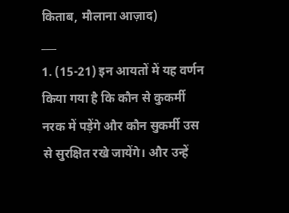किताब, मौलाना आज़ाद)
___
1. (15-21) इन आयतों में यह वर्णन किया गया है कि कौन से कुकर्मी नरक में पड़ेंगे और कौन सुकर्मी उस से सुरक्षित रखे जायेंगे। और उन्हें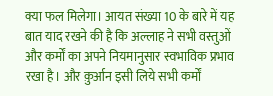क्या फल मिलेगा। आयत संख्या 10 के बारे में यह बात याद रखने की है कि अल्लाह ने सभी वस्तुओं और कर्मों का अपने नियमानुसार स्वभाविक प्रभाव रखा है। और क़ुर्आन इसी लिये सभी कर्मों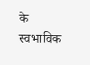के स्वभाविक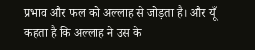प्रभाव और फल को अल्लाह से जोड़ता है। और यूँ कहता है कि अल्लाह ने उस के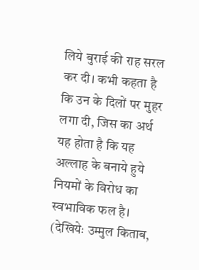लिये बुराई की राह सरल कर दी। कभी कहता है कि उन के दिलों पर मुहर लगा दी, जिस का अर्थ यह होता है कि यह अल्लाह के बनाये हुये नियमों के विरोध का स्वभाविक फल है। (देखियेः उम्मुल किताब,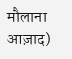मौलाना आज़ाद)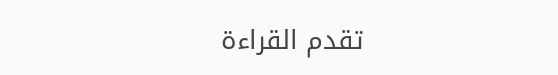تقدم القراءة